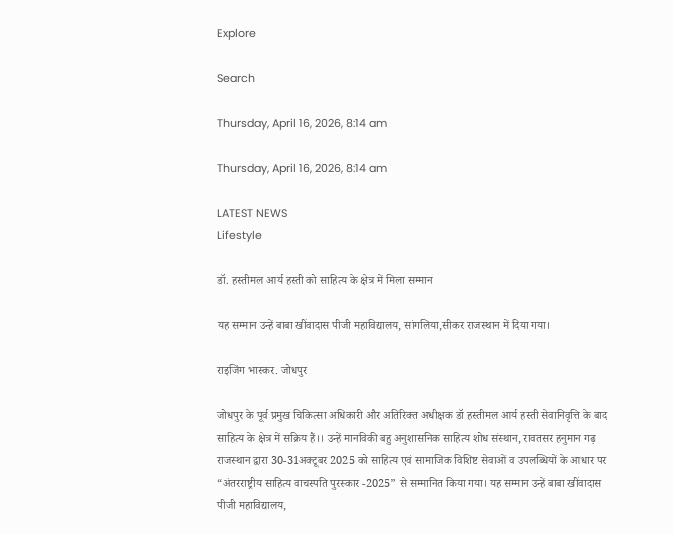Explore

Search

Thursday, April 16, 2026, 8:14 am

Thursday, April 16, 2026, 8:14 am

LATEST NEWS
Lifestyle

डॉ. हस्तीमल आर्य हस्ती को साहित्य के क्षेत्र में मिला सम्मान

यह सम्मान उन्हें बाबा खींवादास पीजी महाविद्यालय, सांगलिया,सीकर राजस्थान में दिया गया।

राइजिंग भास्कर. जोधपुर

जोधपुर के पूर्व प्रमुख चिकित्सा अधिकारी और अतिरिक्त अधीक्षक डॉ हस्तीमल आर्य हस्ती सेवानिवृत्ति के बाद साहित्य के क्षेत्र में सक्रिय हैं।। उन्हें मानविकी बहु अनुशासनिक साहित्य शोध संस्थान, रावतसर हनुमान गढ़ राजस्थान द्वारा 30-31अक्टूबर 2025 को साहित्य एवं सामाजिक विशिष्ट सेवाओं व उपलब्धियों के आधार पर
“अंतरराष्ट्रीय साहित्य वाचस्पति पुरस्कार -2025” से सम्मानित किया गया। यह सम्मान उन्हें बाबा खींवादास पीजी महाविद्यालय,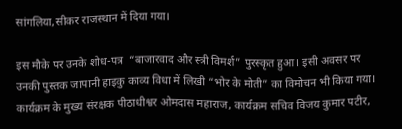सांगलिया,सीकर राजस्थान में दिया गया।

इस मौके पर उनके शोध-पत्र  “बाजारवाद और स्त्री विमर्श” पुरस्कृत हुआ। इसी अवसर पर उनकी पुस्तक जापानी हाइकु काव्य विधा में लिखी “भोर के मोती” का विमोचन भी किया गया। कार्यक्रम के मुख्य संरक्षक पीठाधीश्वर ओमदास महाराज, कार्यक्रम सचिव विजय कुमार पटीर,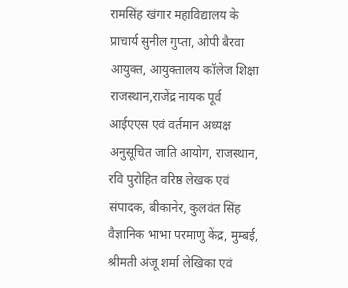रामसिंह खंगार महाविद्यालय के प्राचार्य सुनील गुप्ता, ओपी बैरवा आयुक्त, आयुक्तालय कॉलेज शिक्षा राजस्थान,राजेंद्र नायक पूर्व आईएएस एवं वर्तमान अध्यक्ष अनुसूचित जाति आयोग, राजस्थान, रवि पुरोहित वरिष्ठ लेखक एवं संपादक, बीकानेर, कुलवंत सिंह वैज्ञानिक भाभा परमाणु केंद्र, मुम्बई, श्रीमती अंजू शर्मा लेखिका एवं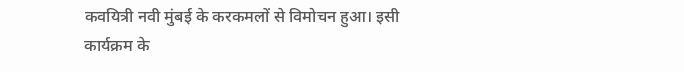कवयित्री नवी मुंबई के करकमलों से विमोचन हुआ। इसी कार्यक्रम के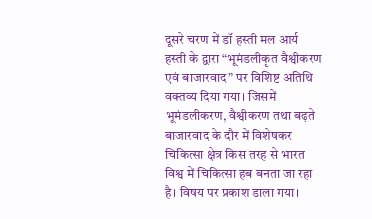दूसरे चरण में डॉ हस्ती मल आर्य हस्ती के द्वारा “भूमंडलीकृत वैश्वीकरण एवं बाजारवाद” पर विशिष्ट अतिथि वक्तव्य दिया गया। जिसमें भूमंडलीकरण, वैश्वीकरण तथा बढ़ते बाजारवाद के दौर में विशेषकर चिकित्सा क्षेत्र किस तरह से भारत विश्व में चिकित्सा हब बनता जा रहा है। विषय पर प्रकाश डाला गया।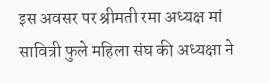इस अवसर पर श्रीमती रमा अध्यक्ष मां सावित्री फुले महिला संघ की अध्यक्षा ने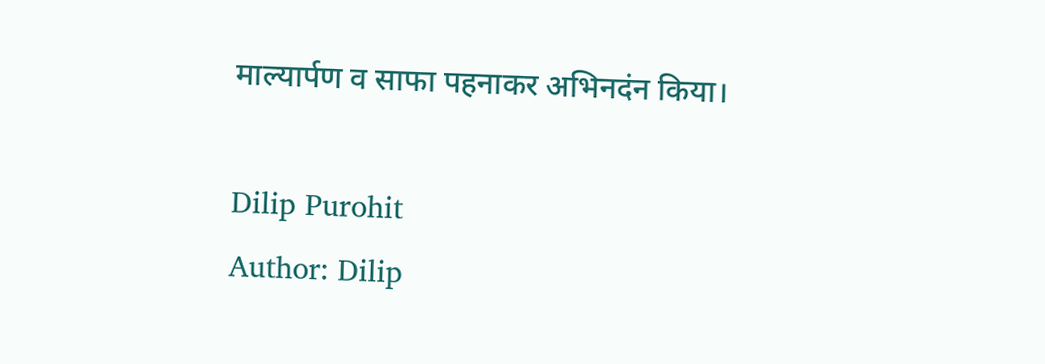माल्यार्पण व साफा पहनाकर अभिनदंन किया।

Dilip Purohit
Author: Dilip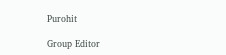Purohit

Group Editor